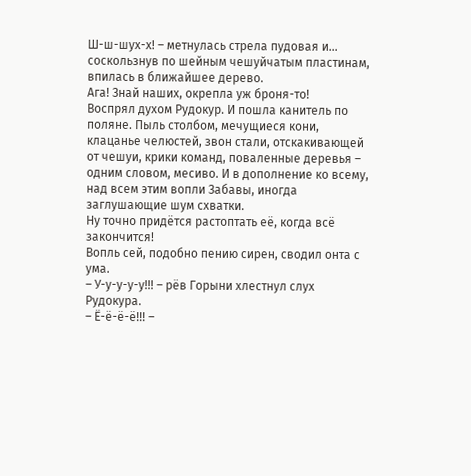Ш-ш-шух-х! – метнулась стрела пудовая и… соскользнув по шейным чешуйчатым пластинам, впилась в ближайшее дерево.
Ага! Знай наших, окрепла уж броня-то!
Воспрял духом Рудокур. И пошла канитель по поляне. Пыль столбом, мечущиеся кони, клацанье челюстей, звон стали, отскакивающей от чешуи, крики команд, поваленные деревья – одним словом, месиво. И в дополнение ко всему, над всем этим вопли Забавы, иногда заглушающие шум схватки.
Ну точно придётся растоптать её, когда всё закончится!
Вопль сей, подобно пению сирен, сводил онта с ума.
– У-у-у-у-у!!! – рёв Горыни хлестнул слух Рудокура.
– Ё-ё-ё-ё!!! –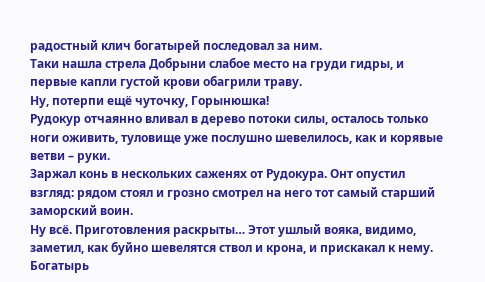радостный клич богатырей последовал за ним.
Таки нашла стрела Добрыни слабое место на груди гидры, и первые капли густой крови обагрили траву.
Ну, потерпи ещё чуточку, Горынюшка!
Рудокур отчаянно вливал в дерево потоки силы, осталось только ноги оживить, туловище уже послушно шевелилось, как и корявые ветви – руки.
Заржал конь в нескольких саженях от Рудокура. Онт опустил взгляд: рядом стоял и грозно смотрел на него тот самый старший заморский воин.
Ну всё. Приготовления раскрыты… Этот ушлый вояка, видимо, заметил, как буйно шевелятся ствол и крона, и прискакал к нему.
Богатырь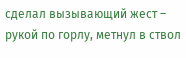сделал вызывающий жест – рукой по горлу, метнул в ствол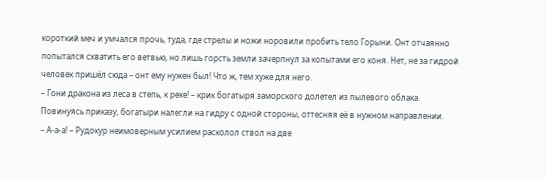короткий меч и умчался прочь, туда, где стрелы и ножи норовили пробить тело Горыни. Онт отчаянно попытался схватить его ветвью, но лишь горсть земли зачерпнул за копытами его коня. Нет, не за гидрой человек пришёл сюда – онт ему нужен был! Что ж, тем хуже для него.
– Гони дракона из леса в степь, к реке! – крик богатыря заморского долетел из пылевого облака.
Повинуясь приказу, богатыри налегли на гидру с одной стороны, оттесняя её в нужном направлении.
– А-а-а! – Рудокур неимоверным усилием расколол ствол на две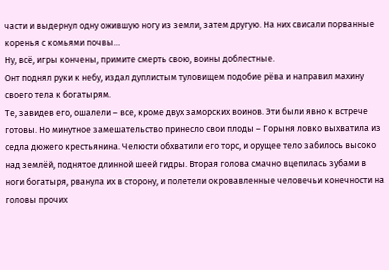части и выдернул одну ожившую ногу из земли, затем другую. На них свисали порванные коренья с комьями почвы…
Ну, всё, игры кончены, примите смерть свою, воины доблестные.
Онт поднял руки к небу, издал дуплистым туловищем подобие рёва и направил махину своего тела к богатырям.
Те, завидев его, ошалели – все, кроме двух заморских воинов. Эти были явно к встрече готовы. Но минутное замешательство принесло свои плоды – Горыня ловко выхватила из седла дюжего крестьянина. Челюсти обхватили его торс, и орущее тело забилось высоко над землёй, поднятое длинной шеей гидры. Вторая голова смачно вцепилась зубами в ноги богатыря, рванула их в сторону, и полетели окровавленные человечьи конечности на головы прочих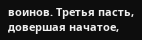воинов. Третья пасть, довершая начатое,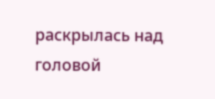раскрылась над головой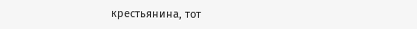крестьянина, тот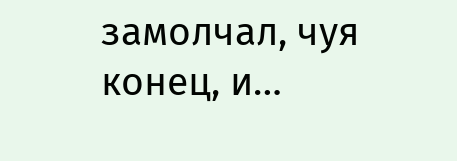замолчал, чуя конец, и…